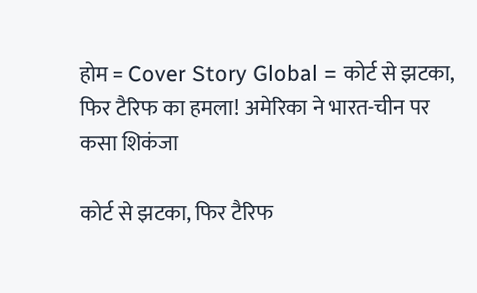होम = Cover Story Global = कोर्ट से झटका, फिर टैरिफ का हमला! अमेरिका ने भारत-चीन पर कसा शिकंजा

कोर्ट से झटका, फिर टैरिफ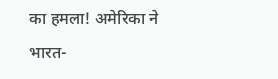का हमला! अमेरिका ने भारत-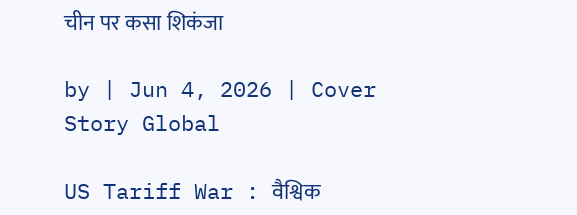चीन पर कसा शिकंजा

by | Jun 4, 2026 | Cover Story Global

US Tariff War : वैश्विक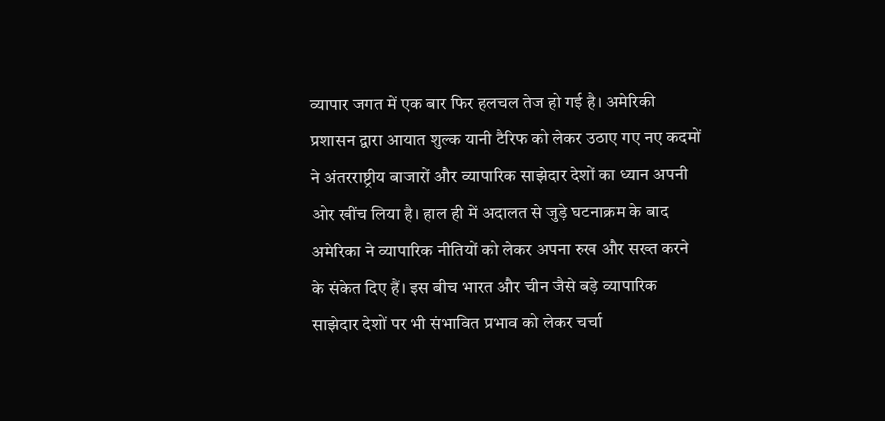व्यापार जगत में एक बार फिर हलचल तेज हो गई है। अमेरिकी प्रशासन द्वारा आयात शुल्क यानी टैरिफ को लेकर उठाए गए नए कदमों ने अंतरराष्ट्रीय बाजारों और व्यापारिक साझेदार देशों का ध्यान अपनी ओर खींच लिया है। हाल ही में अदालत से जुड़े घटनाक्रम के बाद अमेरिका ने व्यापारिक नीतियों को लेकर अपना रुख और सख्त करने के संकेत दिए हैं। इस बीच भारत और चीन जैसे बड़े व्यापारिक साझेदार देशों पर भी संभावित प्रभाव को लेकर चर्चा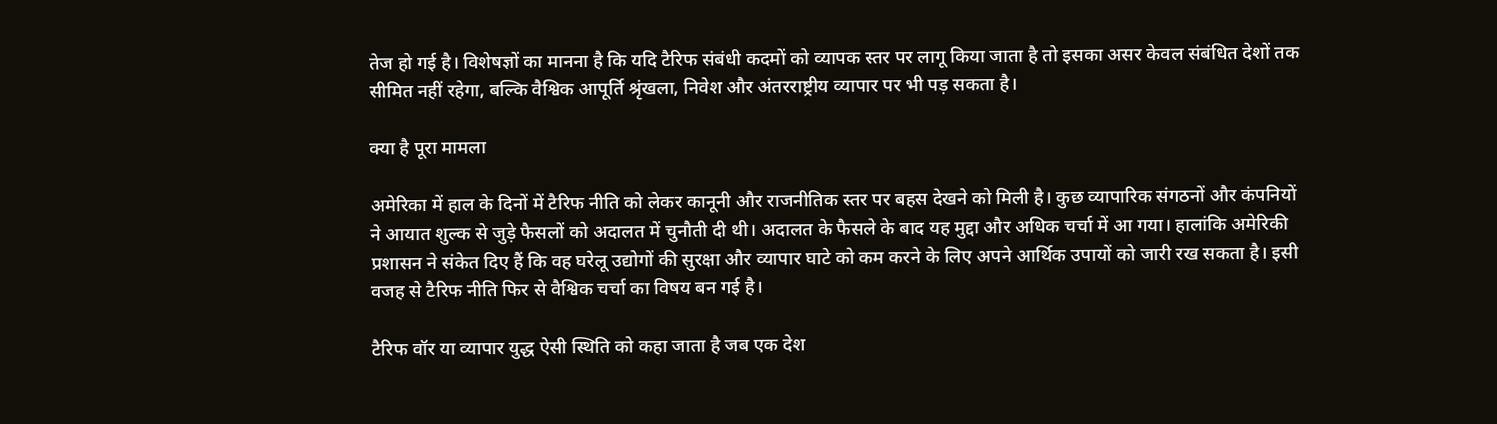तेज हो गई है। विशेषज्ञों का मानना है कि यदि टैरिफ संबंधी कदमों को व्यापक स्तर पर लागू किया जाता है तो इसका असर केवल संबंधित देशों तक सीमित नहीं रहेगा, बल्कि वैश्विक आपूर्ति श्रृंखला, निवेश और अंतरराष्ट्रीय व्यापार पर भी पड़ सकता है।

क्या है पूरा मामला

अमेरिका में हाल के दिनों में टैरिफ नीति को लेकर कानूनी और राजनीतिक स्तर पर बहस देखने को मिली है। कुछ व्यापारिक संगठनों और कंपनियों ने आयात शुल्क से जुड़े फैसलों को अदालत में चुनौती दी थी। अदालत के फैसले के बाद यह मुद्दा और अधिक चर्चा में आ गया। हालांकि अमेरिकी प्रशासन ने संकेत दिए हैं कि वह घरेलू उद्योगों की सुरक्षा और व्यापार घाटे को कम करने के लिए अपने आर्थिक उपायों को जारी रख सकता है। इसी वजह से टैरिफ नीति फिर से वैश्विक चर्चा का विषय बन गई है।

टैरिफ वॉर या व्यापार युद्ध ऐसी स्थिति को कहा जाता है जब एक देश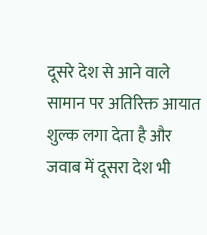दूसरे देश से आने वाले सामान पर अतिरिक्त आयात शुल्क लगा देता है और जवाब में दूसरा देश भी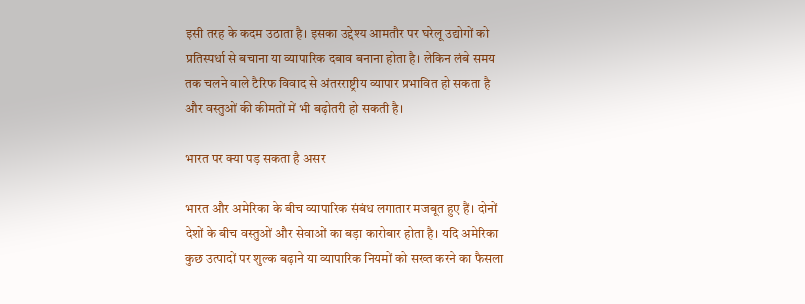इसी तरह के कदम उठाता है। इसका उद्देश्य आमतौर पर घरेलू उद्योगों को प्रतिस्पर्धा से बचाना या व्यापारिक दबाव बनाना होता है। लेकिन लंबे समय तक चलने वाले टैरिफ विवाद से अंतरराष्ट्रीय व्यापार प्रभावित हो सकता है और वस्तुओं की कीमतों में भी बढ़ोतरी हो सकती है।

भारत पर क्या पड़ सकता है असर

भारत और अमेरिका के बीच व्यापारिक संबंध लगातार मजबूत हुए हैं। दोनों देशों के बीच वस्तुओं और सेवाओं का बड़ा कारोबार होता है। यदि अमेरिका कुछ उत्पादों पर शुल्क बढ़ाने या व्यापारिक नियमों को सख्त करने का फैसला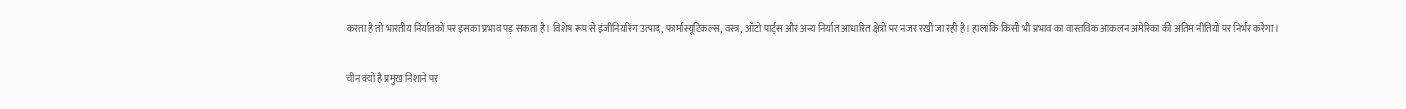करता है तो भारतीय निर्यातकों पर इसका प्रभाव पड़ सकता है। विशेष रूप से इंजीनियरिंग उत्पाद, फार्मास्यूटिकल्स, वस्त्र, ऑटो पार्ट्स और अन्य निर्यात आधारित क्षेत्रों पर नजर रखी जा रही है। हालांकि किसी भी प्रभाव का वास्तविक आकलन अमेरिका की अंतिम नीतियों पर निर्भर करेगा।

चीन क्यों है प्रमुख निशाने पर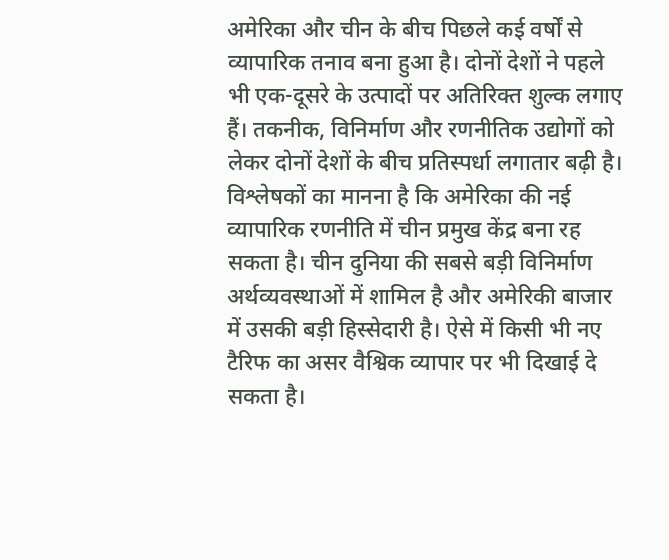अमेरिका और चीन के बीच पिछले कई वर्षों से व्यापारिक तनाव बना हुआ है। दोनों देशों ने पहले भी एक-दूसरे के उत्पादों पर अतिरिक्त शुल्क लगाए हैं। तकनीक, विनिर्माण और रणनीतिक उद्योगों को लेकर दोनों देशों के बीच प्रतिस्पर्धा लगातार बढ़ी है। विश्लेषकों का मानना है कि अमेरिका की नई व्यापारिक रणनीति में चीन प्रमुख केंद्र बना रह सकता है। चीन दुनिया की सबसे बड़ी विनिर्माण अर्थव्यवस्थाओं में शामिल है और अमेरिकी बाजार में उसकी बड़ी हिस्सेदारी है। ऐसे में किसी भी नए टैरिफ का असर वैश्विक व्यापार पर भी दिखाई दे सकता है।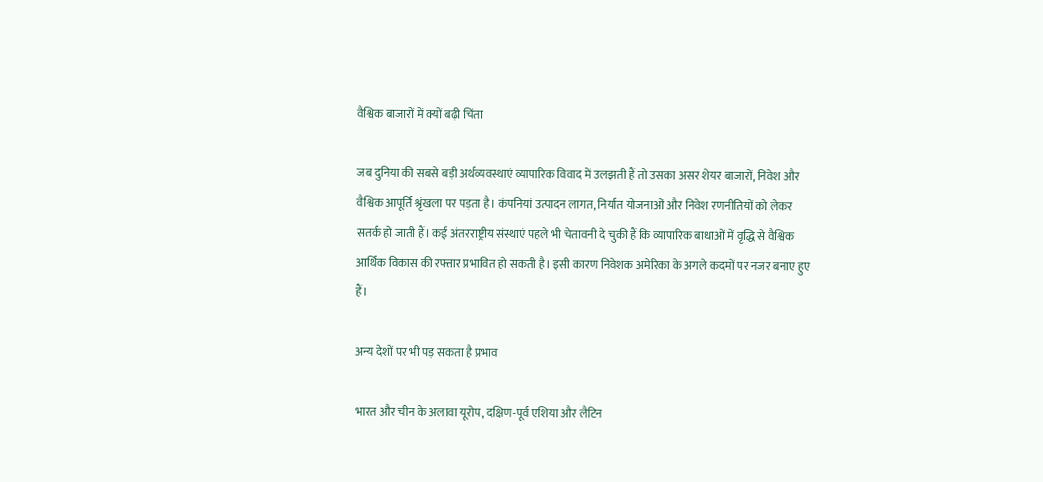वैश्विक बाजारों में क्यों बढ़ी चिंता

जब दुनिया की सबसे बड़ी अर्थव्यवस्थाएं व्यापारिक विवाद में उलझती हैं तो उसका असर शेयर बाजारों, निवेश और वैश्विक आपूर्ति श्रृंखला पर पड़ता है। कंपनियां उत्पादन लागत, निर्यात योजनाओं और निवेश रणनीतियों को लेकर सतर्क हो जाती हैं। कई अंतरराष्ट्रीय संस्थाएं पहले भी चेतावनी दे चुकी हैं कि व्यापारिक बाधाओं में वृद्धि से वैश्विक आर्थिक विकास की रफ्तार प्रभावित हो सकती है। इसी कारण निवेशक अमेरिका के अगले कदमों पर नजर बनाए हुए हैं।

अन्य देशों पर भी पड़ सकता है प्रभाव

भारत और चीन के अलावा यूरोप, दक्षिण-पूर्व एशिया और लैटिन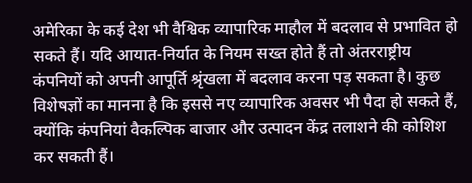अमेरिका के कई देश भी वैश्विक व्यापारिक माहौल में बदलाव से प्रभावित हो सकते हैं। यदि आयात-निर्यात के नियम सख्त होते हैं तो अंतरराष्ट्रीय कंपनियों को अपनी आपूर्ति श्रृंखला में बदलाव करना पड़ सकता है। कुछ विशेषज्ञों का मानना है कि इससे नए व्यापारिक अवसर भी पैदा हो सकते हैं, क्योंकि कंपनियां वैकल्पिक बाजार और उत्पादन केंद्र तलाशने की कोशिश कर सकती हैं।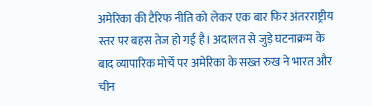अमेरिका की टैरिफ नीति को लेकर एक बार फिर अंतरराष्ट्रीय स्तर पर बहस तेज हो गई है। अदालत से जुड़े घटनाक्रम के बाद व्यापारिक मोर्चे पर अमेरिका के सख्त रुख ने भारत और चीन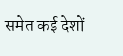समेत कई देशों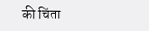की चिंता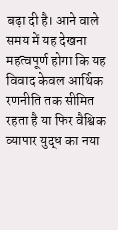बढ़ा दी है। आने वाले समय में यह देखना महत्वपूर्ण होगा कि यह विवाद केवल आर्थिक रणनीति तक सीमित रहता है या फिर वैश्विक व्यापार युद्ध का नया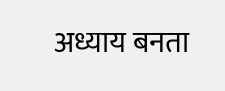अध्याय बनता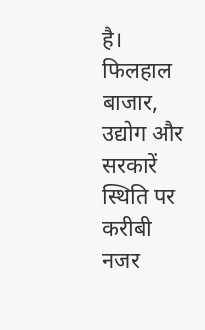है। फिलहाल बाजार, उद्योग और सरकारें स्थिति पर करीबी नजर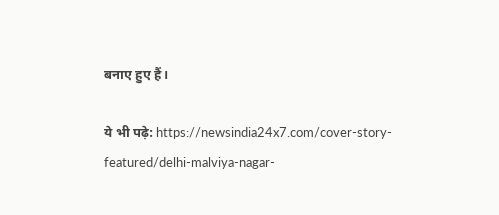बनाए हुए हैं।

ये भी पढ़े: https://newsindia24x7.com/cover-story-featured/delhi-malviya-nagar-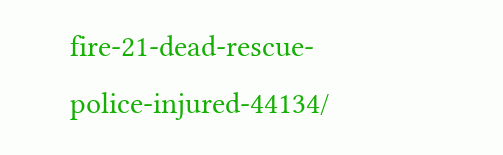fire-21-dead-rescue-police-injured-44134/